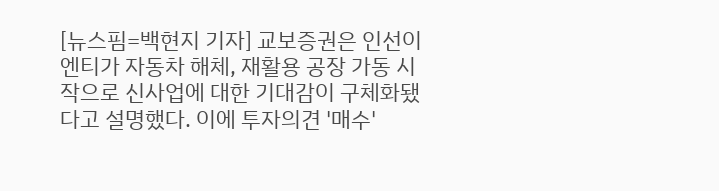[뉴스핌=백현지 기자] 교보증권은 인선이엔티가 자동차 해체, 재활용 공장 가동 시작으로 신사업에 대한 기대감이 구체화됐다고 설명했다. 이에 투자의견 '매수'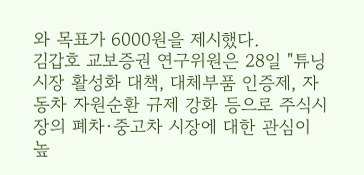와 목표가 6000원을 제시했다.
김갑호 교보증권 연구위원은 28일 "튜닝시장 활성화 대책, 대체부품 인증제, 자동차 자원순환 규제 강화 등으로 주식시장의 폐차·중고차 시장에 대한 관심이 높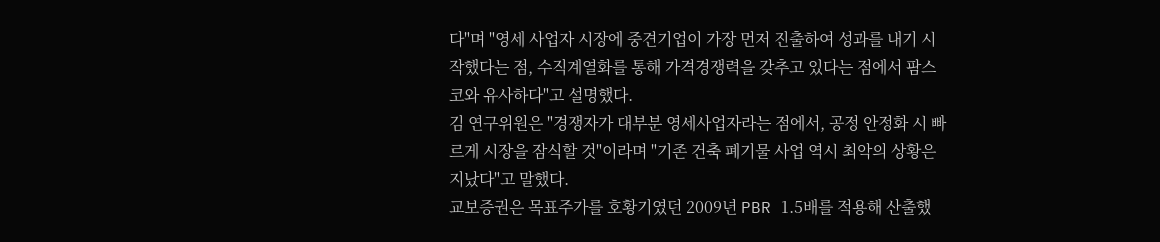다"며 "영세 사업자 시장에 중견기업이 가장 먼저 진출하여 성과를 내기 시작했다는 점, 수직계열화를 통해 가격경쟁력을 갖추고 있다는 점에서 팜스코와 유사하다"고 설명했다.
김 연구위원은 "경쟁자가 대부분 영세사업자라는 점에서, 공정 안정화 시 빠르게 시장을 잠식할 것"이라며 "기존 건축 폐기물 사업 역시 최악의 상황은 지났다"고 말했다.
교보증권은 목표주가를 호황기였던 2009년 PBR 1.5배를 적용해 산출했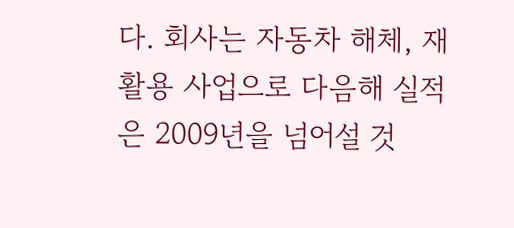다. 회사는 자동차 해체, 재활용 사업으로 다음해 실적은 2009년을 넘어설 것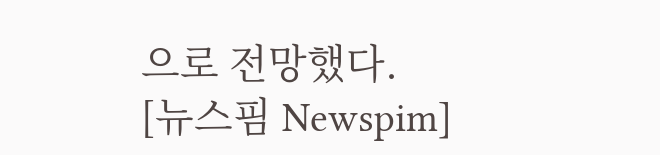으로 전망했다.
[뉴스핌 Newspim]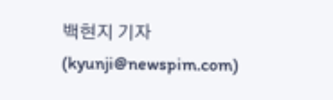백현지 기자 (kyunji@newspim.com)